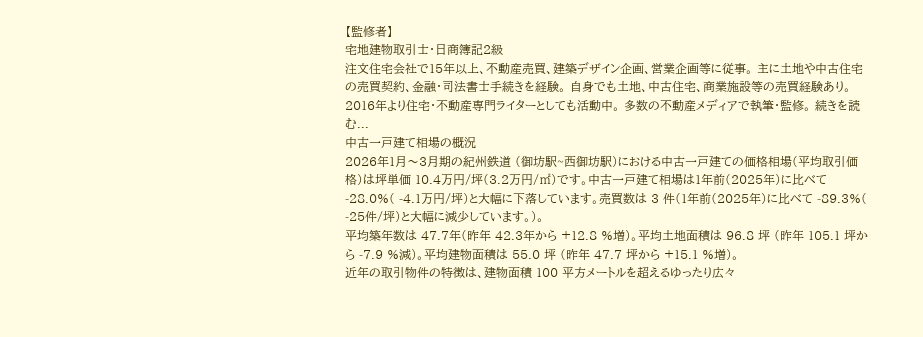【監修者】
宅地建物取引士・日商簿記2級
注文住宅会社で15年以上、不動産売買、建築デザイン企画、営業企画等に従事。 主に土地や中古住宅の売買契約、金融・司法書士手続きを経験。 自身でも土地、中古住宅、商業施設等の売買経験あり。 2016年より住宅・不動産専門ライターとしても活動中。 多数の不動産メディアで執筆・監修。 続きを読む...
中古一戸建て相場の概況
2026年1月〜3月期の紀州鉄道 (御坊駅~西御坊駅)における中古一戸建ての価格相場(平均取引価格)は坪単価 10.4万円/坪(3.2万円/㎡)です。中古一戸建て相場は1年前(2025年)に比べて -28.0%( -4.1万円/坪)と大幅に下落しています。売買数は 3 件(1年前(2025年)に比べて -89.3%( -25件/坪)と大幅に減少しています。)。
平均築年数は 47.7年(昨年 42.3年から +12.8 %増)。平均土地面積は 96.8 坪 (昨年 105.1 坪から -7.9 %減)。平均建物面積は 55.0 坪 (昨年 47.7 坪から +15.1 %増)。
近年の取引物件の特徴は、建物面積 100 平方メートルを超えるゆったり広々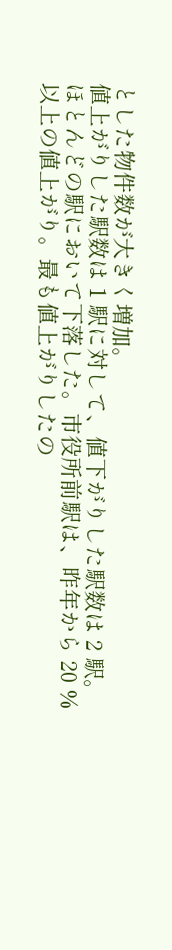とした物件数が大きく増加。
値上がりした駅数は 1 駅に対して、値下がりした駅数は 2 駅。ほとんどの駅において下落した。市役所前駅は、昨年から 20 %以上の値上がり。最も値上がりしたの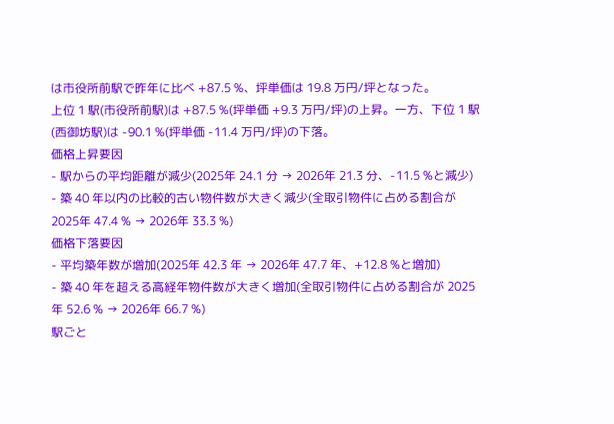は市役所前駅で昨年に比べ +87.5 %、坪単価は 19.8 万円/坪となった。
上位 1 駅(市役所前駅)は +87.5 %(坪単価 +9.3 万円/坪)の上昇。一方、下位 1 駅(西御坊駅)は -90.1 %(坪単価 -11.4 万円/坪)の下落。
価格上昇要因
- 駅からの平均距離が減少(2025年 24.1 分 → 2026年 21.3 分、-11.5 %と減少)
- 築 40 年以内の比較的古い物件数が大きく減少(全取引物件に占める割合が 2025年 47.4 % → 2026年 33.3 %)
価格下落要因
- 平均築年数が増加(2025年 42.3 年 → 2026年 47.7 年、+12.8 %と増加)
- 築 40 年を超える高経年物件数が大きく増加(全取引物件に占める割合が 2025年 52.6 % → 2026年 66.7 %)
駅ごと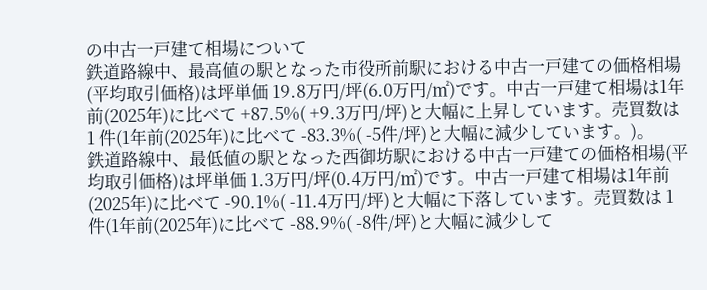の中古一戸建て相場について
鉄道路線中、最高値の駅となった市役所前駅における中古一戸建ての価格相場(平均取引価格)は坪単価 19.8万円/坪(6.0万円/㎡)です。中古一戸建て相場は1年前(2025年)に比べて +87.5%( +9.3万円/坪)と大幅に上昇しています。売買数は 1 件(1年前(2025年)に比べて -83.3%( -5件/坪)と大幅に減少しています。)。
鉄道路線中、最低値の駅となった西御坊駅における中古一戸建ての価格相場(平均取引価格)は坪単価 1.3万円/坪(0.4万円/㎡)です。中古一戸建て相場は1年前(2025年)に比べて -90.1%( -11.4万円/坪)と大幅に下落しています。売買数は 1 件(1年前(2025年)に比べて -88.9%( -8件/坪)と大幅に減少して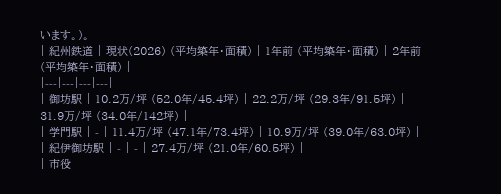います。)。
| 紀州鉄道 | 現状(2026) (平均築年・面積) | 1年前 (平均築年・面積) | 2年前 (平均築年・面積) |
|---|---|---|---|
| 御坊駅 | 10.2万/坪 (52.0年/45.4坪) | 22.2万/坪 (29.3年/91.5坪) | 31.9万/坪 (34.0年/142坪) |
| 学門駅 | - | 11.4万/坪 (47.1年/73.4坪) | 10.9万/坪 (39.0年/63.0坪) |
| 紀伊御坊駅 | - | - | 27.4万/坪 (21.0年/60.5坪) |
| 市役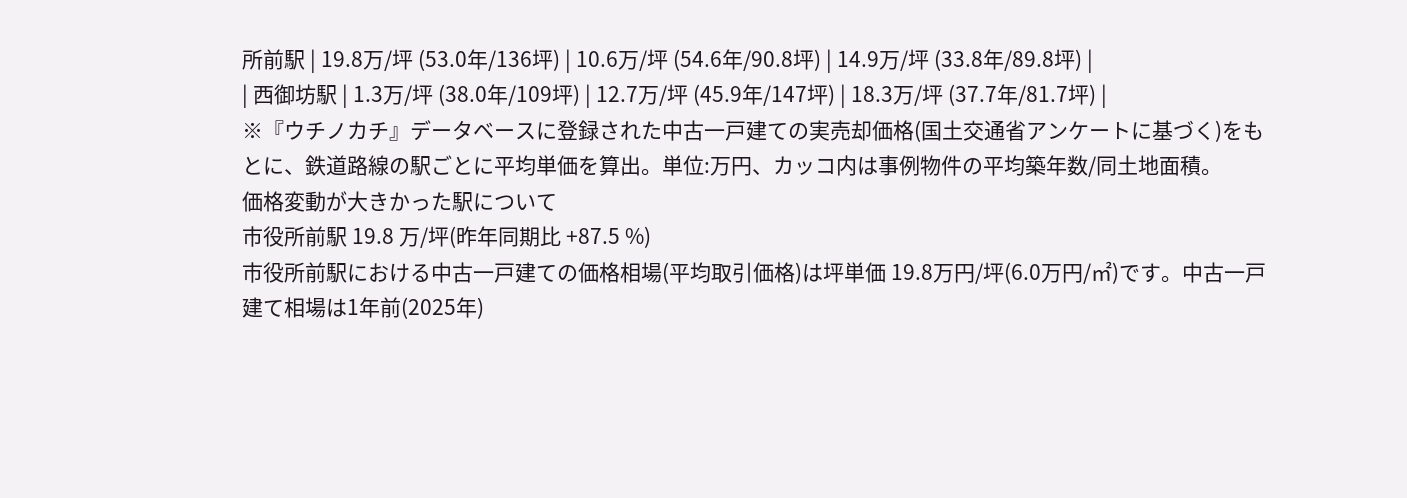所前駅 | 19.8万/坪 (53.0年/136坪) | 10.6万/坪 (54.6年/90.8坪) | 14.9万/坪 (33.8年/89.8坪) |
| 西御坊駅 | 1.3万/坪 (38.0年/109坪) | 12.7万/坪 (45.9年/147坪) | 18.3万/坪 (37.7年/81.7坪) |
※『ウチノカチ』データベースに登録された中古一戸建ての実売却価格(国土交通省アンケートに基づく)をもとに、鉄道路線の駅ごとに平均単価を算出。単位:万円、カッコ内は事例物件の平均築年数/同土地面積。
価格変動が大きかった駅について
市役所前駅 19.8 万/坪(昨年同期比 +87.5 %)
市役所前駅における中古一戸建ての価格相場(平均取引価格)は坪単価 19.8万円/坪(6.0万円/㎡)です。中古一戸建て相場は1年前(2025年)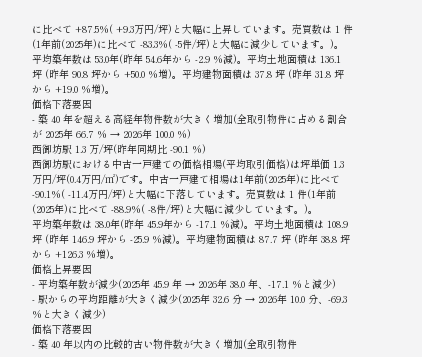に比べて +87.5%( +9.3万円/坪)と大幅に上昇しています。売買数は 1 件(1年前(2025年)に比べて -83.3%( -5件/坪)と大幅に減少しています。)。
平均築年数は 53.0年(昨年 54.6年から -2.9 %減)。平均土地面積は 136.1 坪 (昨年 90.8 坪から +50.0 %増)。平均建物面積は 37.8 坪 (昨年 31.8 坪から +19.0 %増)。
価格下落要因
- 築 40 年を超える高経年物件数が大きく増加(全取引物件に占める割合が 2025年 66.7 % → 2026年 100.0 %)
西御坊駅 1.3 万/坪(昨年同期比 -90.1 %)
西御坊駅における中古一戸建ての価格相場(平均取引価格)は坪単価 1.3万円/坪(0.4万円/㎡)です。中古一戸建て相場は1年前(2025年)に比べて -90.1%( -11.4万円/坪)と大幅に下落しています。売買数は 1 件(1年前(2025年)に比べて -88.9%( -8件/坪)と大幅に減少しています。)。
平均築年数は 38.0年(昨年 45.9年から -17.1 %減)。平均土地面積は 108.9 坪 (昨年 146.9 坪から -25.9 %減)。平均建物面積は 87.7 坪 (昨年 38.8 坪から +126.3 %増)。
価格上昇要因
- 平均築年数が減少(2025年 45.9 年 → 2026年 38.0 年、-17.1 %と減少)
- 駅からの平均距離が大きく減少(2025年 32.6 分 → 2026年 10.0 分、-69.3 %と大きく減少)
価格下落要因
- 築 40 年以内の比較的古い物件数が大きく増加(全取引物件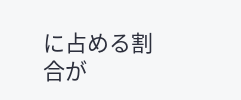に占める割合が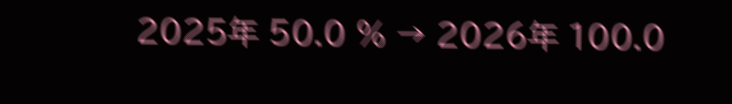2025年 50.0 % → 2026年 100.0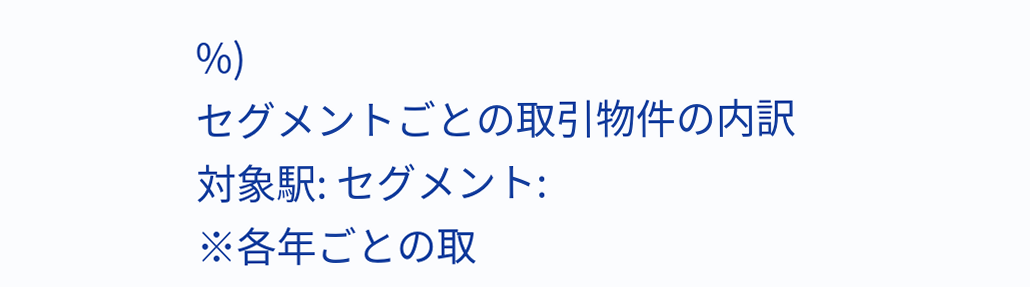%)
セグメントごとの取引物件の内訳
対象駅: セグメント:
※各年ごとの取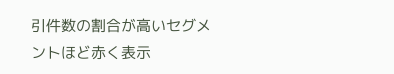引件数の割合が高いセグメントほど赤く表示